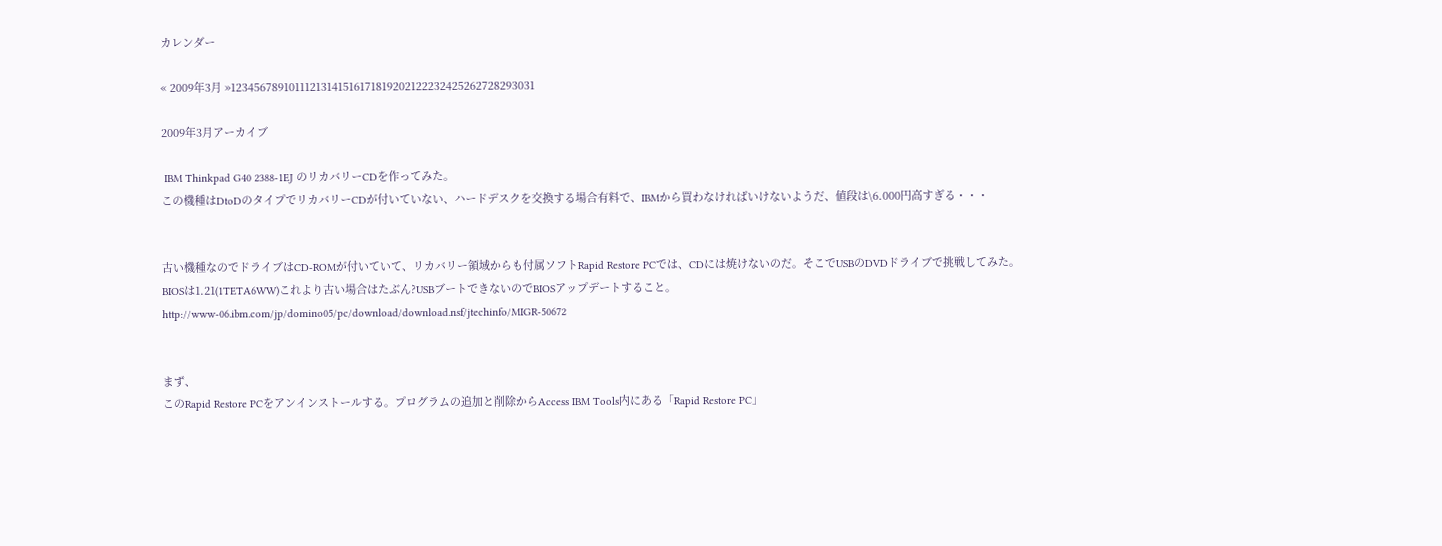カレンダー

« 2009年3月 »12345678910111213141516171819202122232425262728293031

2009年3月アーカイブ

 IBM Thinkpad G40 2388-1EJ のリカバリーCDを作ってみた。
この機種はDtoDのタイプでリカバリーCDが付いていない、ハードデスクを交換する場合有料で、IBMから買わなければいけないようだ、値段は\6.000円高すぎる・・・


古い機種なのでドライブはCD-ROMが付いていて、リカバリー領域からも付属ソフトRapid Restore PCでは、CDには焼けないのだ。そこでUSBのDVDドライブで挑戦してみた。
BIOSは1.21(1TETA6WW)これより古い場合はたぶん?USBブートできないのでBIOSアップデートすること。
http://www-06.ibm.com/jp/domino05/pc/download/download.nsf/jtechinfo/MIGR-50672


まず、
このRapid Restore PCをアンインストールする。プログラムの追加と削除からAccess IBM Tools内にある「Rapid Restore PC」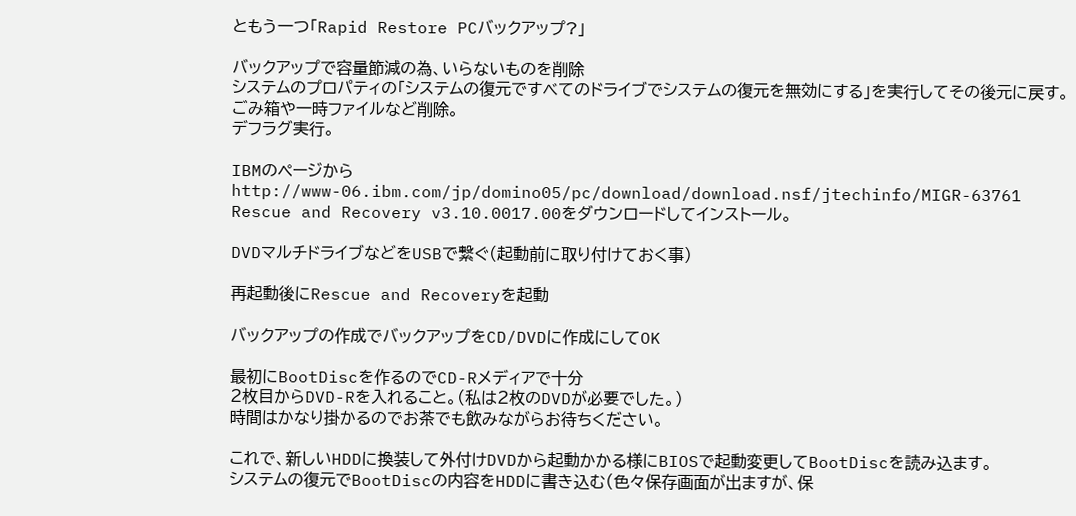ともう一つ「Rapid Restore PCバックアップ?」

バックアップで容量節減の為、いらないものを削除
システムのプロパティの「システムの復元ですべてのドライブでシステムの復元を無効にする」を実行してその後元に戻す。
ごみ箱や一時ファイルなど削除。
デフラグ実行。

IBMのページから
http://www-06.ibm.com/jp/domino05/pc/download/download.nsf/jtechinfo/MIGR-63761
Rescue and Recovery v3.10.0017.00をダウンロードしてインストール。

DVDマルチドライブなどをUSBで繋ぐ(起動前に取り付けておく事)

再起動後にRescue and Recoveryを起動

バックアップの作成でバックアップをCD/DVDに作成にしてOK

最初にBootDiscを作るのでCD-Rメディアで十分
2枚目からDVD-Rを入れること。(私は2枚のDVDが必要でした。)
時間はかなり掛かるのでお茶でも飲みながらお待ちください。

これで、新しいHDDに換装して外付けDVDから起動かかる様にBIOSで起動変更してBootDiscを読み込ます。
システムの復元でBootDiscの内容をHDDに書き込む(色々保存画面が出ますが、保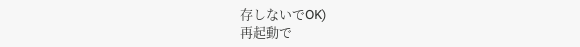存しないでOK)
再起動で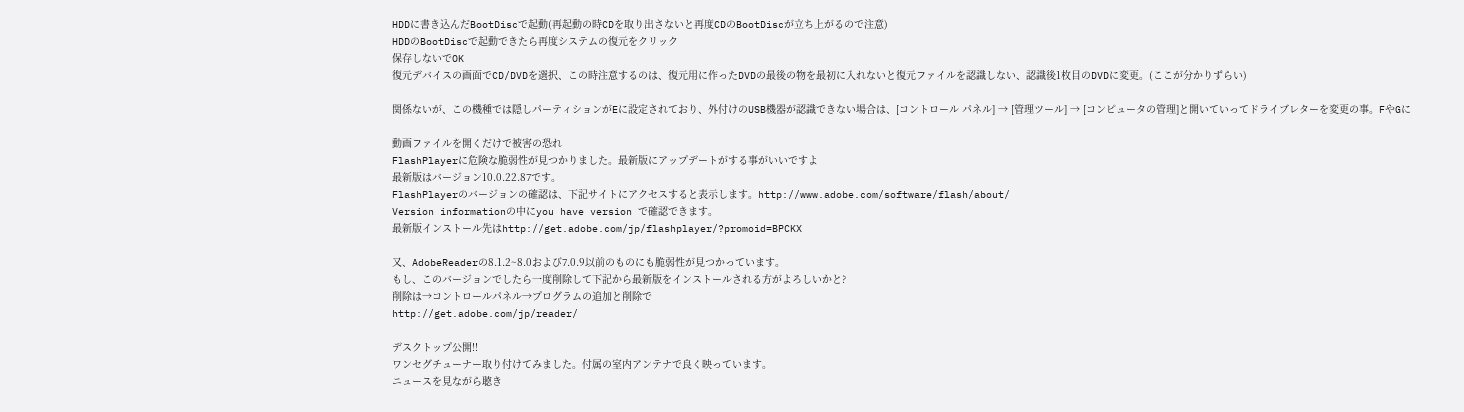HDDに書き込んだBootDiscで起動(再起動の時CDを取り出さないと再度CDのBootDiscが立ち上がるので注意)
HDDのBootDiscで起動できたら再度システムの復元をクリック
保存しないでOK
復元デバイスの画面でCD/DVDを選択、この時注意するのは、復元用に作ったDVDの最後の物を最初に入れないと復元ファイルを認識しない、認識後1枚目のDVDに変更。(ここが分かりずらい)

関係ないが、この機種では隠しパーティションがEに設定されており、外付けのUSB機器が認識できない場合は、[コントロール パネル] → [管理ツール] → [コンピュータの管理]と開いていってドライブレターを変更の事。FやGに

動画ファイルを開くだけで被害の恐れ
FlashPlayerに危険な脆弱性が見つかりました。最新版にアップデートがする事がいいですよ
最新版はバージョン10.0.22.87です。
FlashPlayerのバージョンの確認は、下記サイトにアクセスすると表示します。http://www.adobe.com/software/flash/about/
Version informationの中にyou have version で確認できます。
最新版インストール先はhttp://get.adobe.com/jp/flashplayer/?promoid=BPCKX

又、AdobeReaderの8.1.2~8.0および7.0.9以前のものにも脆弱性が見つかっています。
もし、このバージョンでしたら一度削除して下記から最新版をインストールされる方がよろしいかと?
削除は→コントロールパネル→プログラムの追加と削除で
http://get.adobe.com/jp/reader/

デスクトップ公開!!
ワンセグチューナー取り付けてみました。付属の室内アンテナで良く映っています。
ニュースを見ながら聴き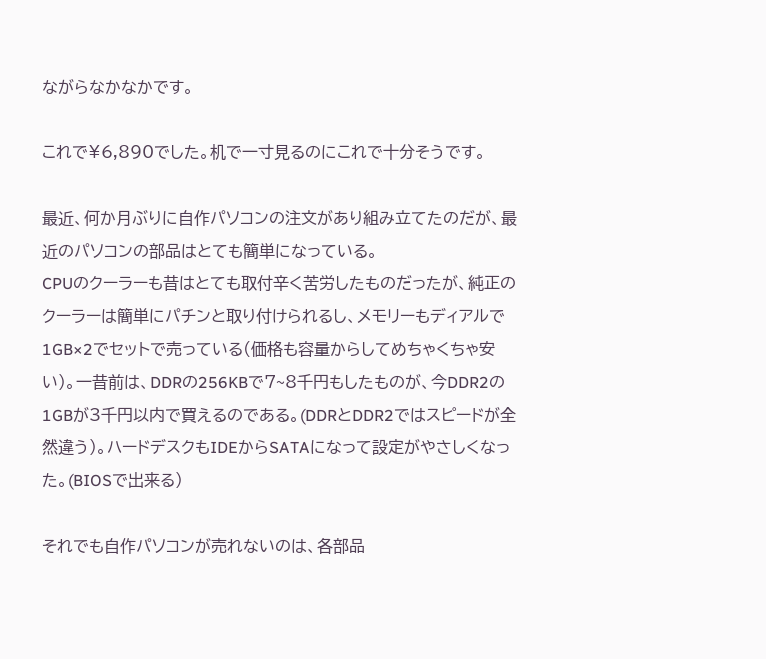ながらなかなかです。

これで¥6,890でした。机で一寸見るのにこれで十分そうです。

最近、何か月ぶりに自作パソコンの注文があり組み立てたのだが、最近のパソコンの部品はとても簡単になっている。
CPUのクーラーも昔はとても取付辛く苦労したものだったが、純正のクーラーは簡単にパチンと取り付けられるし、メモリーもディアルで1GB×2でセットで売っている(価格も容量からしてめちゃくちゃ安い)。一昔前は、DDRの256KBで7~8千円もしたものが、今DDR2の1GBが3千円以内で買えるのである。(DDRとDDR2ではスピードが全然違う)。ハードデスクもIDEからSATAになって設定がやさしくなった。(BIOSで出来る)

それでも自作パソコンが売れないのは、各部品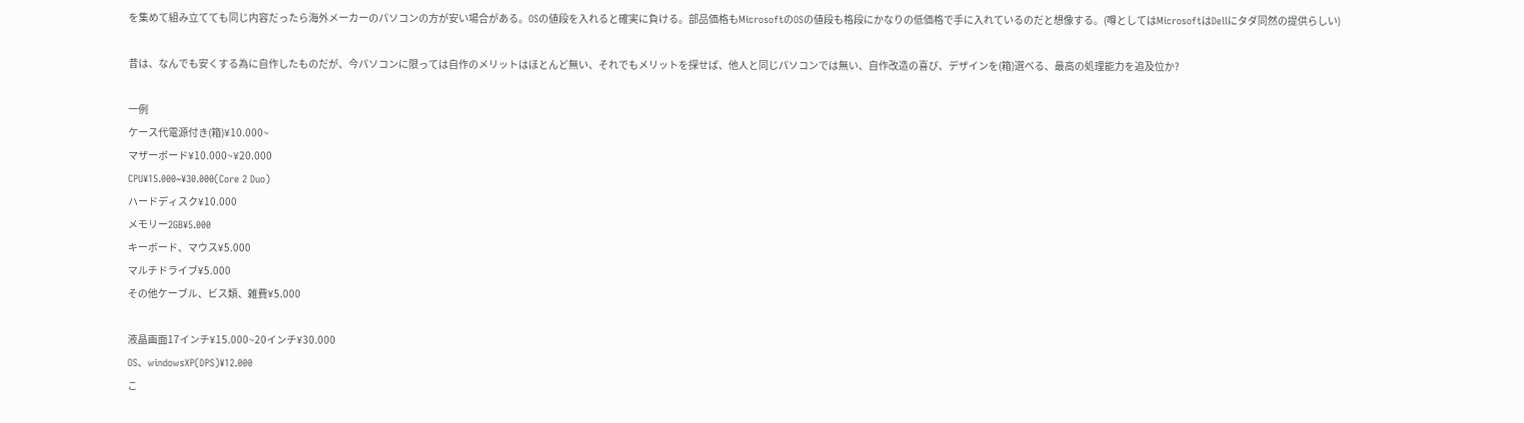を集めて組み立てても同じ内容だったら海外メーカーのパソコンの方が安い場合がある。OSの値段を入れると確実に負ける。部品価格もMicrosoftのOSの値段も格段にかなりの低価格で手に入れているのだと想像する。(噂としてはMicrosoftはDellにタダ同然の提供らしい)

昔は、なんでも安くする為に自作したものだが、今パソコンに限っては自作のメリットはほとんど無い、それでもメリットを探せば、他人と同じパソコンでは無い、自作改造の喜び、デザインを(箱)選べる、最高の処理能力を追及位か?

一例
ケース代電源付き(箱)¥10.000~
マザーボード¥10.000~¥20.000
CPU¥15.000~¥30.000(Core 2 Duo)
ハードディスク¥10.000
メモリー2GB¥5.000
キーボード、マウス¥5.000
マルチドライブ¥5.000
その他ケーブル、ビス類、雑費¥5.000

液晶画面17インチ¥15.000~20インチ¥30.000
OS、windowsXP(DPS)¥12.000
こ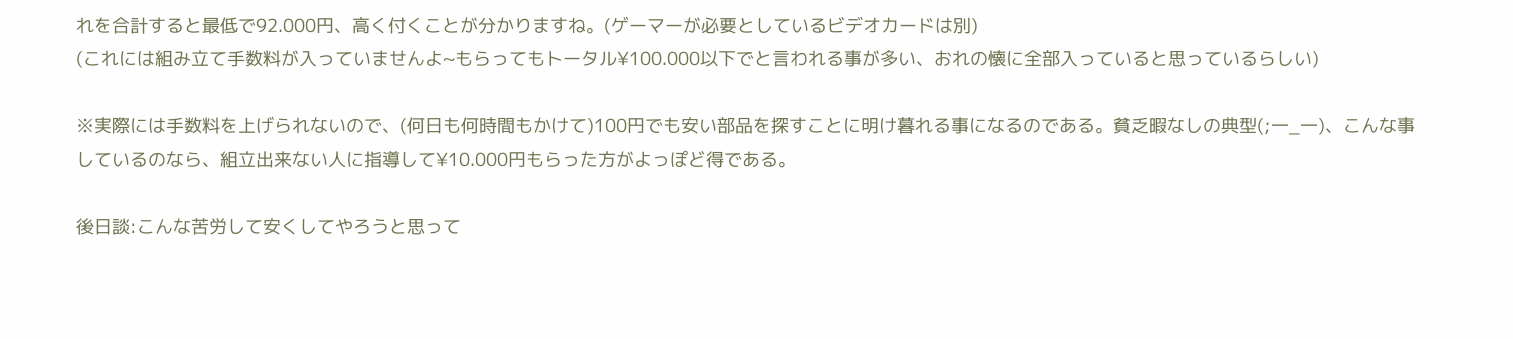れを合計すると最低で92.000円、高く付くことが分かりますね。(ゲーマーが必要としているビデオカードは別)
(これには組み立て手数料が入っていませんよ~もらってもトータル¥100.000以下でと言われる事が多い、おれの懐に全部入っていると思っているらしい)

※実際には手数料を上げられないので、(何日も何時間もかけて)100円でも安い部品を探すことに明け暮れる事になるのである。貧乏暇なしの典型(;一_一)、こんな事しているのなら、組立出来ない人に指導して¥10.000円もらった方がよっぽど得である。

後日談:こんな苦労して安くしてやろうと思って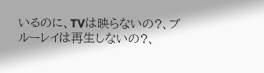いるのに、TVは映らないの?、ブルーレイは再生しないの?、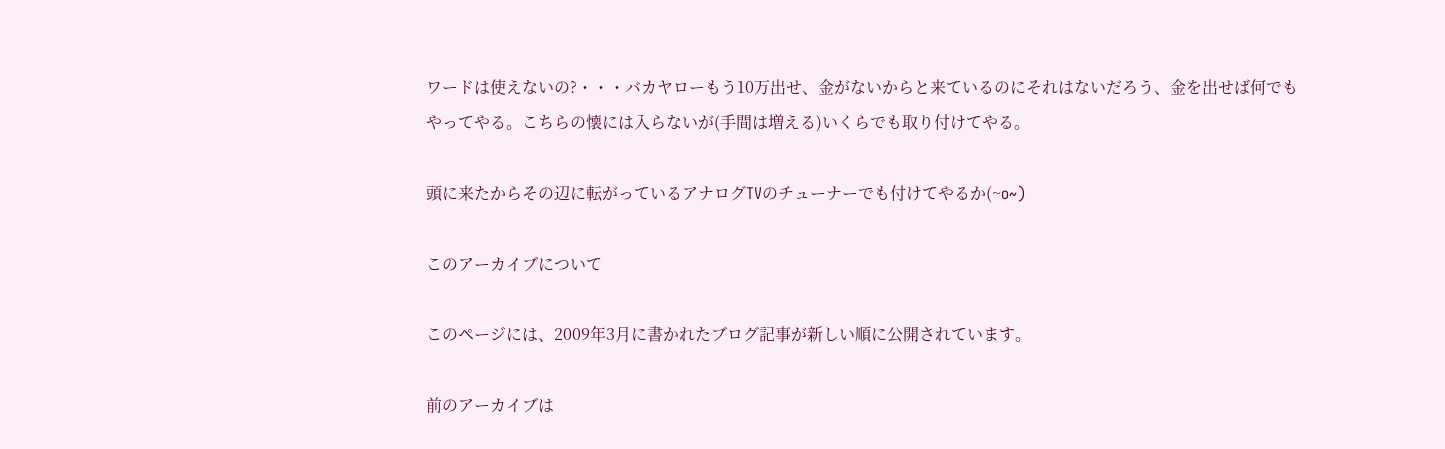ワードは使えないの?・・・バカヤローもう10万出せ、金がないからと来ているのにそれはないだろう、金を出せば何でもやってやる。こちらの懐には入らないが(手間は増える)いくらでも取り付けてやる。

頭に来たからその辺に転がっているアナログTVのチューナーでも付けてやるか(~o~)

このアーカイブについて

このページには、2009年3月に書かれたブログ記事が新しい順に公開されています。

前のアーカイブは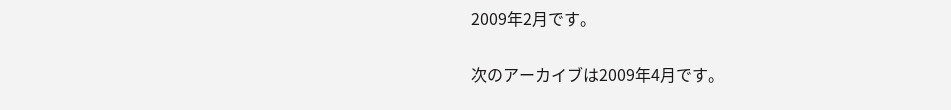2009年2月です。

次のアーカイブは2009年4月です。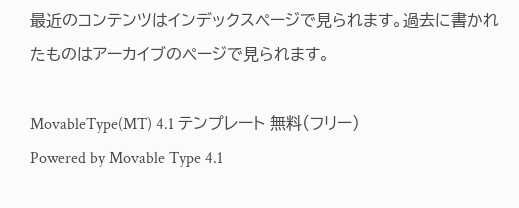最近のコンテンツはインデックスページで見られます。過去に書かれたものはアーカイブのページで見られます。

MovableType(MT) 4.1 テンプレート 無料(フリー)
Powered by Movable Type 4.1